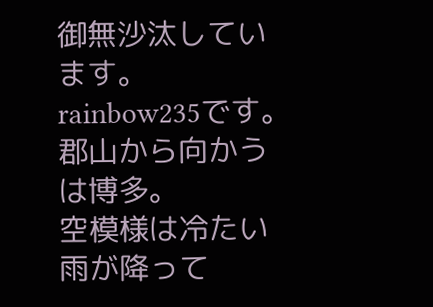御無沙汰しています。
rainbow235です。
郡山から向かうは博多。
空模様は冷たい雨が降って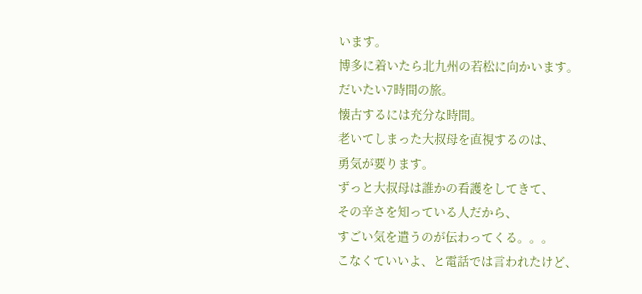います。
博多に着いたら北九州の若松に向かいます。
だいたい7時間の旅。
懐古するには充分な時間。
老いてしまった大叔母を直視するのは、
勇気が要ります。
ずっと大叔母は誰かの看護をしてきて、
その辛さを知っている人だから、
すごい気を遣うのが伝わってくる。。。
こなくていいよ、と電話では言われたけど、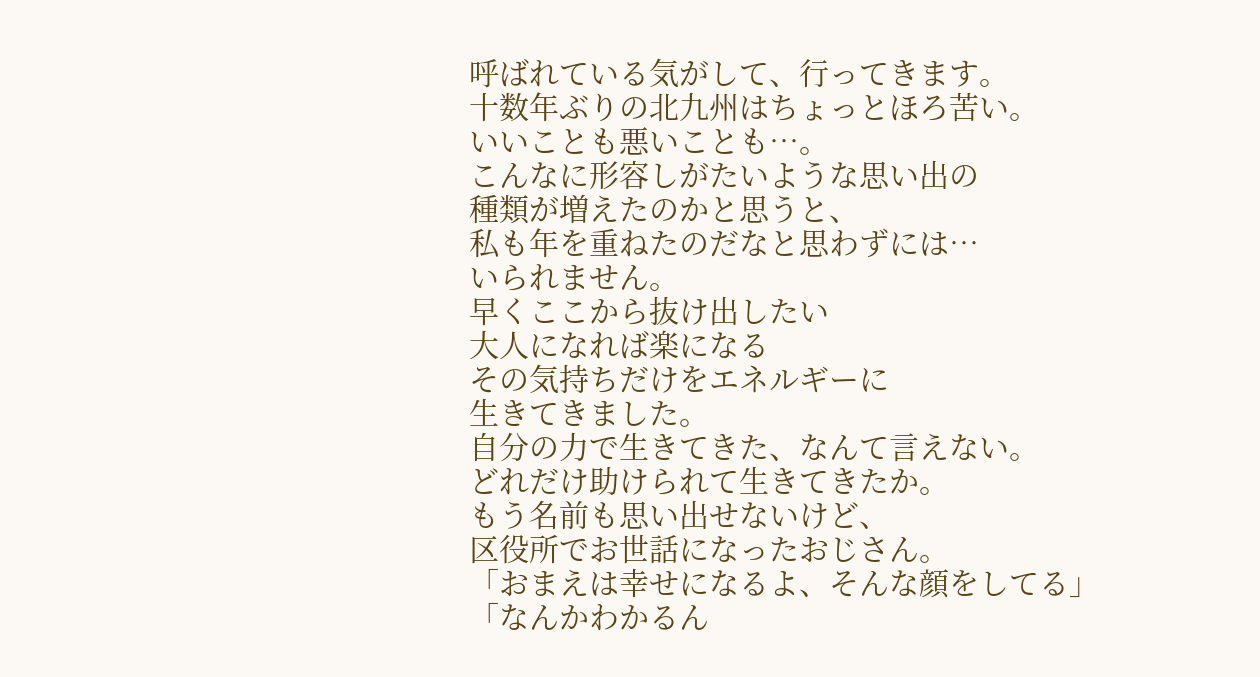呼ばれている気がして、行ってきます。
十数年ぶりの北九州はちょっとほろ苦い。
いいことも悪いことも…。
こんなに形容しがたいような思い出の
種類が増えたのかと思うと、
私も年を重ねたのだなと思わずには…
いられません。
早くここから抜け出したい
大人になれば楽になる
その気持ちだけをエネルギーに
生きてきました。
自分の力で生きてきた、なんて言えない。
どれだけ助けられて生きてきたか。
もう名前も思い出せないけど、
区役所でお世話になったおじさん。
「おまえは幸せになるよ、そんな顔をしてる」
「なんかわかるん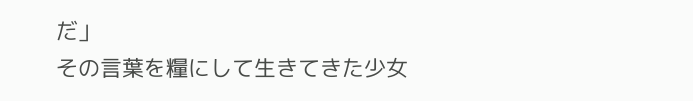だ」
その言葉を糧にして生きてきた少女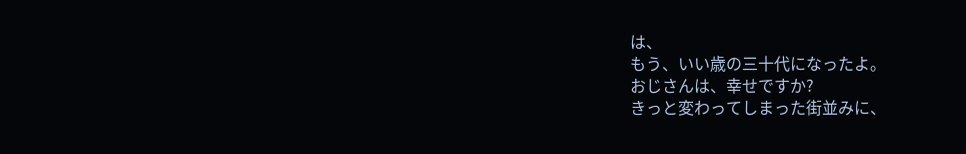は、
もう、いい歳の三十代になったよ。
おじさんは、幸せですか?
きっと変わってしまった街並みに、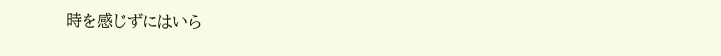時を感じずにはいら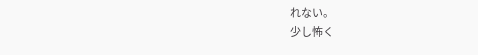れない。
少し怖く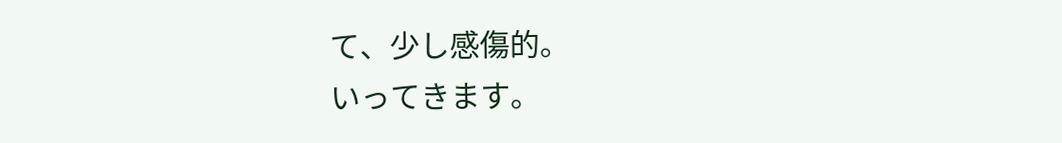て、少し感傷的。
いってきます。